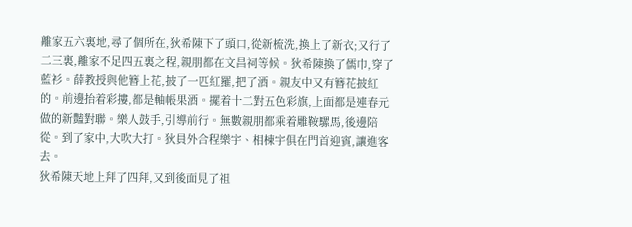離家五六裏地,尋了個所在,狄希陳下了頭口,從新梳洗,換上了新衣;又行了二三裏,離家不足四五裏之程,親朋都在文昌祠等候。狄希陳換了儒巾,穿了藍衫。薛教授與他簪上花,披了一匹紅羅,把了酒。親友中又有簪花披紅的。前邊抬着彩摟,都是軸帳果酒。擺着十二對五色彩旗,上面都是連春元做的新豔對聯。樂人鼓手,引導前行。無數親朋都乘着雕鞍騾馬,後邊陪從。到了家中,大吹大打。狄員外合程樂宇、相棟宇俱在門首迎賓,讓進客去。
狄希陳天地上拜了四拜,又到後面見了祖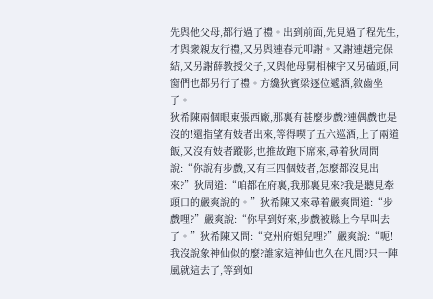先與他父母,都行過了禮。出到前面,先見過了程先生,才與衆親友行禮,又另與連春元叩謝。又謝連趙完保結,又另謝薛教授父子,又與他母舅相棟宇又另磕頭,同窗們也都另行了禮。方纔狄賓梁逐位遞酒,敘齒坐了。
狄希陳兩個眼東張西廠,那裏有甚麼步戲?連偶戲也是沒的!還指望有妓者出來,等得喫了五六巡酒,上了兩道飯,又沒有妓者蹤影,也推故跑下席來,尋着狄周問說:“你說有步戲,又有三四個妓者,怎麼都沒見出來?”狄周道:“咱都在府裏,我那裏見來?我是聽見牽頭口的嚴爽說的。”狄希陳又來尋着嚴爽問道:“步戲哩?”嚴爽說:“你早到好來,步戲被縣上今早叫去了。”狄希陳又問:“兗州府姐兒哩?”嚴爽說:“呃!我沒說象神仙似的麼?誰家這神仙也久在凡間?只一陣風就這去了,等到如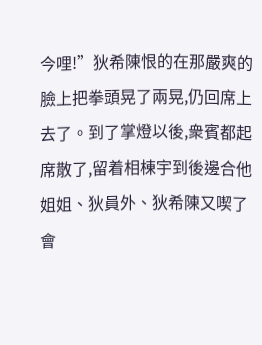今哩!”狄希陳恨的在那嚴爽的臉上把拳頭晃了兩晃,仍回席上去了。到了掌燈以後,衆賓都起席散了,留着相棟宇到後邊合他姐姐、狄員外、狄希陳又喫了會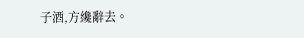子酒,方纔辭去。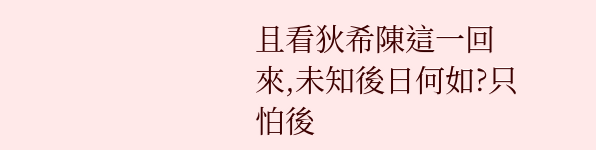且看狄希陳這一回來,未知後日何如?只怕後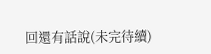回還有話說(未完待續)